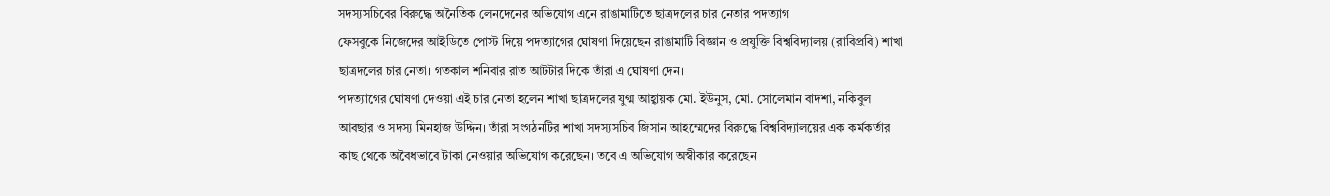সদস্যসচিবের বিরুদ্ধে অনৈতিক লেনদেনের অভিযোগ এনে রাঙামাটিতে ছাত্রদলের চার নেতার পদত্যাগ
ফেসবুকে নিজেদের আইডিতে পোস্ট দিয়ে পদত্যাগের ঘোষণা দিয়েছেন রাঙামাটি বিজ্ঞান ও প্রযুক্তি বিশ্ববিদ্যালয় (রাবিপ্রবি) শাখা ছাত্রদলের চার নেতা। গতকাল শনিবার রাত আটটার দিকে তাঁরা এ ঘোষণা দেন।
পদত্যাগের ঘোষণা দেওয়া এই চার নেতা হলেন শাখা ছাত্রদলের যুগ্ম আহ্বায়ক মো. ইউনুস, মো. সোলেমান বাদশা, নকিবুল আবছার ও সদস্য মিনহাজ উদ্দিন। তাঁরা সংগঠনটির শাখা সদস্যসচিব জিসান আহম্মেদের বিরুদ্ধে বিশ্ববিদ্যালয়ের এক কর্মকর্তার কাছ থেকে অবৈধভাবে টাকা নেওয়ার অভিযোগ করেছেন। তবে এ অভিযোগ অস্বীকার করেছেন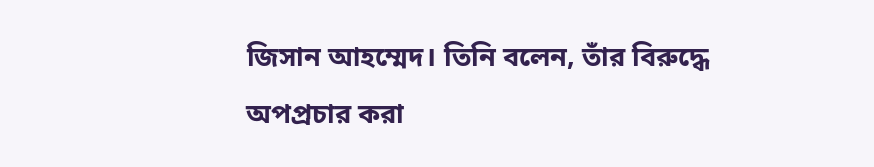জিসান আহম্মেদ। তিনি বলেন, তাঁর বিরুদ্ধে অপপ্রচার করা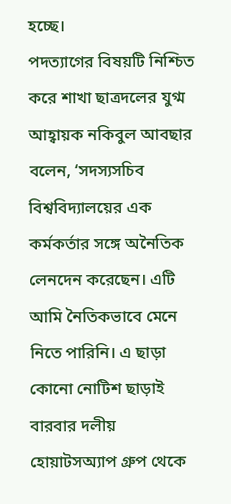হচ্ছে।
পদত্যাগের বিষয়টি নিশ্চিত করে শাখা ছাত্রদলের যুগ্ম আহ্বায়ক নকিবুল আবছার বলেন, ‘সদস্যসচিব বিশ্ববিদ্যালয়ের এক কর্মকর্তার সঙ্গে অনৈতিক লেনদেন করেছেন। এটি আমি নৈতিকভাবে মেনে নিতে পারিনি। এ ছাড়া কোনো নোটিশ ছাড়াই বারবার দলীয় হোয়াটসঅ্যাপ গ্রুপ থেকে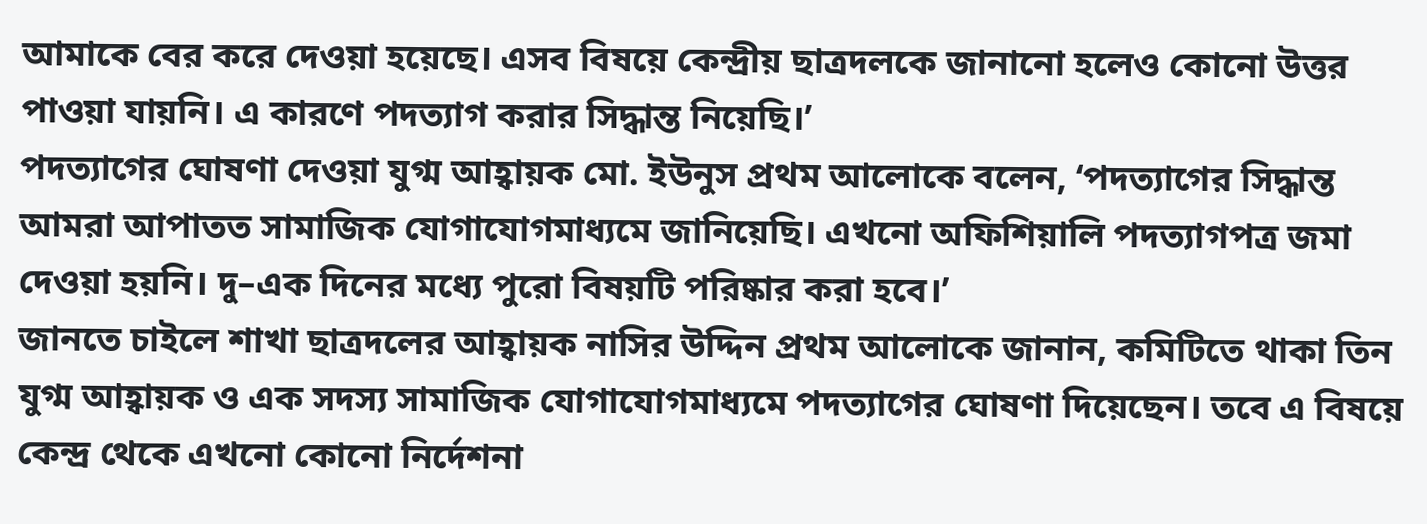আমাকে বের করে দেওয়া হয়েছে। এসব বিষয়ে কেন্দ্রীয় ছাত্রদলকে জানানো হলেও কোনো উত্তর পাওয়া যায়নি। এ কারণে পদত্যাগ করার সিদ্ধান্ত নিয়েছি।’
পদত্যাগের ঘোষণা দেওয়া যুগ্ম আহ্বায়ক মো. ইউনুস প্রথম আলোকে বলেন, ‘পদত্যাগের সিদ্ধান্ত আমরা আপাতত সামাজিক যোগাযোগমাধ্যমে জানিয়েছি। এখনো অফিশিয়ালি পদত্যাগপত্র জমা দেওয়া হয়নি। দু–এক দিনের মধ্যে পুরো বিষয়টি পরিষ্কার করা হবে।’
জানতে চাইলে শাখা ছাত্রদলের আহ্বায়ক নাসির উদ্দিন প্রথম আলোকে জানান, কমিটিতে থাকা তিন যুগ্ম আহ্বায়ক ও এক সদস্য সামাজিক যোগাযোগমাধ্যমে পদত্যাগের ঘোষণা দিয়েছেন। তবে এ বিষয়ে কেন্দ্র থেকে এখনো কোনো নির্দেশনা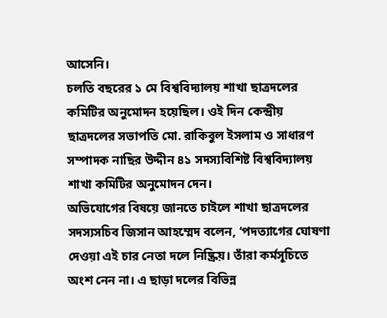আসেনি।
চলতি বছরের ১ মে বিশ্ববিদ্যালয় শাখা ছাত্রদলের কমিটির অনুমোদন হয়েছিল। ওই দিন কেন্দ্রীয় ছাত্রদলের সভাপতি মো. রাকিবুল ইসলাম ও সাধারণ সম্পাদক নাছির উদ্দীন ৪১ সদস্যবিশিষ্ট বিশ্ববিদ্যালয় শাখা কমিটির অনুমোদন দেন।
অভিযোগের বিষয়ে জানতে চাইলে শাখা ছাত্রদলের সদস্যসচিব জিসান আহম্মেদ বলেন, ‘পদত্যাগের ঘোষণা দেওয়া এই চার নেতা দলে নিষ্ক্রিয়। তাঁরা কর্মসূচিতে অংশ নেন না। এ ছাড়া দলের বিভিন্ন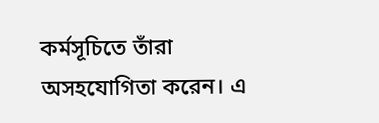কর্মসূচিতে তাঁরা অসহযোগিতা করেন। এ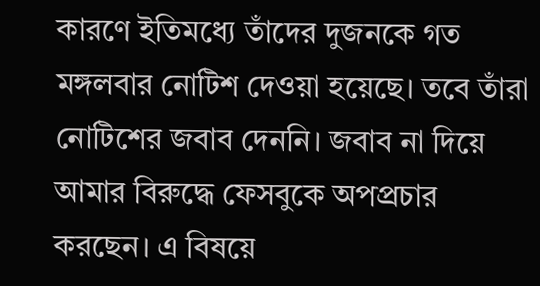কারণে ইতিমধ্যে তাঁদের দুজনকে গত মঙ্গলবার নোটিশ দেওয়া হয়েছে। তবে তাঁরা নোটিশের জবাব দেননি। জবাব না দিয়ে আমার বিরুদ্ধে ফেসবুকে অপপ্রচার করছেন। এ বিষয়ে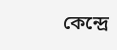কেন্দ্রে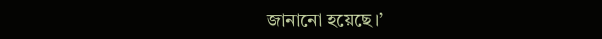জানানো হয়েছে।’